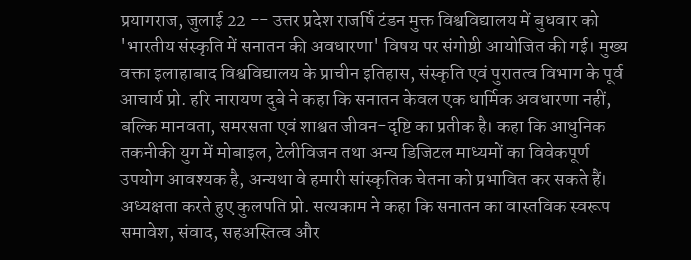प्रयागराज, जुलाई 22 -- उत्तर प्रदेश राजर्षि टंडन मुक्त विश्वविद्यालय में बुधवार को 'भारतीय संस्कृति में सनातन की अवधारणा' विषय पर संगोष्ठी आयोजित की गई। मुख्य वक्ता इलाहाबाद विश्वविद्यालय के प्राचीन इतिहास, संस्कृति एवं पुरातत्व विभाग के पूर्व आचार्य प्रो. हरि नारायण दुबे ने कहा कि सनातन केवल एक धार्मिक अवधारणा नहीं, बल्कि मानवता, समरसता एवं शाश्वत जीवन-दृष्टि का प्रतीक है। कहा कि आधुनिक तकनीकी युग में मोबाइल, टेलीविजन तथा अन्य डिजिटल माध्यमों का विवेकपूर्ण उपयोग आवश्यक है, अन्यथा वे हमारी सांस्कृतिक चेतना को प्रभावित कर सकते हैं। अध्यक्षता करते हुए कुलपति प्रो. सत्यकाम ने कहा कि सनातन का वास्तविक स्वरूप समावेश, संवाद, सहअस्तित्व और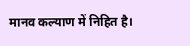मानव कल्याण में निहित है।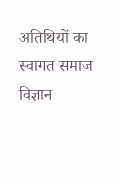अतिथियों का स्वागत समाज विज्ञान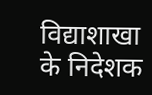विद्याशाखा के निदेशक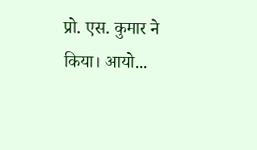प्रो. एस. कुमार ने किया। आयो...